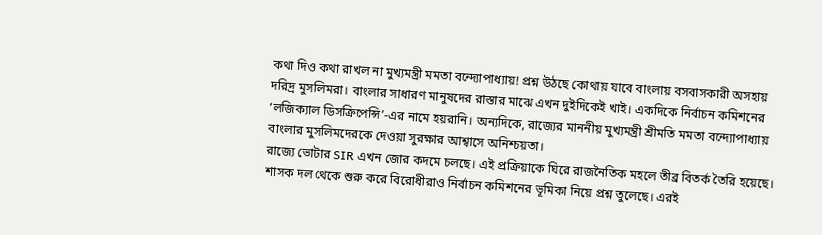কথা দিও কথা রাখল না মুখ্যমন্ত্রী মমতা বন্দ্যোপাধ্যায়! প্রশ্ন উঠছে কোথায় যাবে বাংলায় বসবাসকারী অসহায় দরিদ্র মুসলিমরা। বাংলার সাধারণ মানুষদের রাস্তার মাঝে এখন দুইদিকেই খাই। একদিকে নির্বাচন কমিশনের ‘লজিক্যাল ডিসক্রিপেন্সি’-এর নামে হয়রানি। অন্যদিকে, রাজ্যের মাননীয় মুখ্যমন্ত্রী শ্রীমতি মমতা বন্দ্যোপাধ্যায় বাংলার মুসলিমদেরকে দেওয়া সুরক্ষার আশ্বাসে অনিশ্চয়তা।
রাজ্যে ভোটার SIR এখন জোর কদমে চলছে। এই প্রক্রিয়াকে ঘিরে রাজনৈতিক মহলে তীব্র বিতর্ক তৈরি হয়েছে। শাসক দল থেকে শুরু করে বিরোধীরাও নির্বাচন কমিশনের ভূমিকা নিয়ে প্রশ্ন তুলেছে। এরই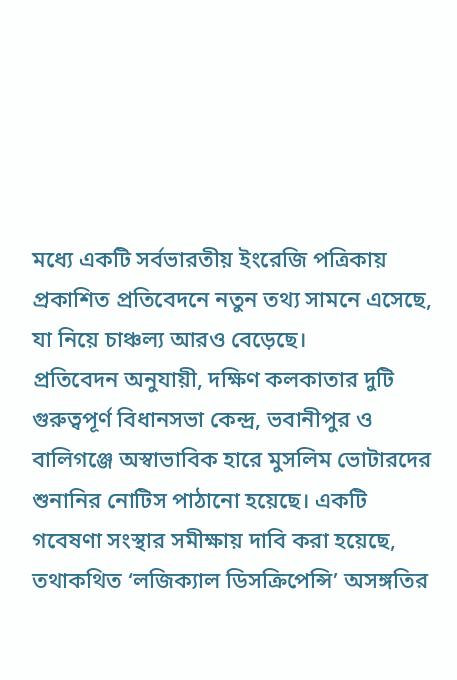মধ্যে একটি সর্বভারতীয় ইংরেজি পত্রিকায় প্রকাশিত প্রতিবেদনে নতুন তথ্য সামনে এসেছে, যা নিয়ে চাঞ্চল্য আরও বেড়েছে।
প্রতিবেদন অনুযায়ী, দক্ষিণ কলকাতার দুটি গুরুত্বপূর্ণ বিধানসভা কেন্দ্র, ভবানীপুর ও বালিগঞ্জে অস্বাভাবিক হারে মুসলিম ভোটারদের শুনানির নোটিস পাঠানো হয়েছে। একটি গবেষণা সংস্থার সমীক্ষায় দাবি করা হয়েছে, তথাকথিত ‘লজিক্যাল ডিসক্রিপেন্সি’ অসঙ্গতির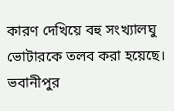কারণ দেখিয়ে বহু সংখ্যালঘু ভোটারকে তলব করা হয়েছে। ভবানীপুর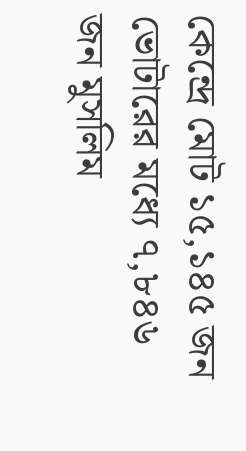কেন্দ্রে মোট ১৫,১৪৫ জন ভোটারের মধ্যে ৭,৮৪৬ জন মুসলিম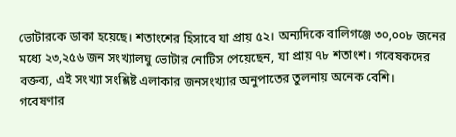ভোটারকে ডাকা হয়েছে। শতাংশের হিসাবে যা প্রায় ৫২। অন্যদিকে বালিগঞ্জে ৩০,০০৮ জনের মধ্যে ২৩,২৫৬ জন সংখ্যালঘু ভোটার নোটিস পেয়েছেন, যা প্রায় ৭৮ শতাংশ। গবেষকদের বক্তব্য, এই সংখ্যা সংশ্লিষ্ট এলাকার জনসংখ্যার অনুপাতের তুলনায় অনেক বেশি।
গবেষণার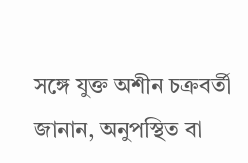সঙ্গে যুক্ত অশীন চক্রবর্তী জানান, অনুপস্থিত বা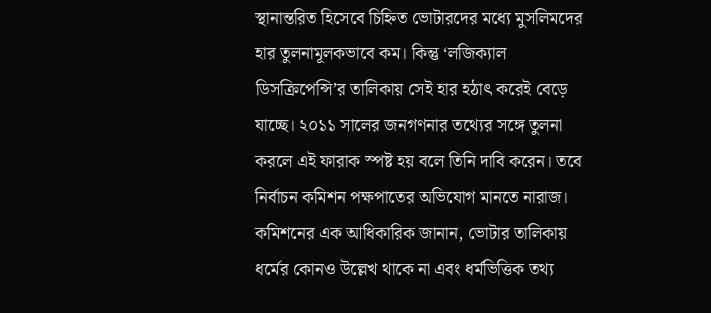স্থানান্তরিত হিসেবে চিহ্নিত ভোটারদের মধ্যে মুসলিমদের হার তুলনামূলকভাবে কম। কিন্তু ‘লজিক্যাল ডিসক্রিপেন্সি’র তালিকায় সেই হার হঠাৎ করেই বেড়ে যাচ্ছে। ২০১১ সালের জনগণনার তথ্যের সঙ্গে তুলনা করলে এই ফারাক স্পষ্ট হয় বলে তিনি দাবি করেন। তবে নির্বাচন কমিশন পক্ষপাতের অভিযোগ মানতে নারাজ। কমিশনের এক আধিকারিক জানান, ভোটার তালিকায় ধর্মের কোনও উল্লেখ থাকে না এবং ধর্মভিত্তিক তথ্য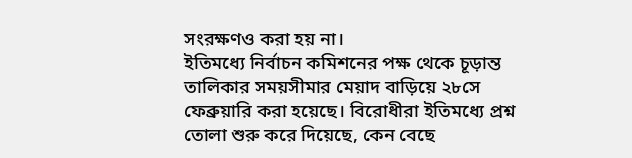সংরক্ষণও করা হয় না।
ইতিমধ্যে নির্বাচন কমিশনের পক্ষ থেকে চূড়ান্ত তালিকার সময়সীমার মেয়াদ বাড়িয়ে ২৮সে ফেব্রুয়ারি করা হয়েছে। বিরোধীরা ইতিমধ্যে প্রশ্ন তোলা শুরু করে দিয়েছে, কেন বেছে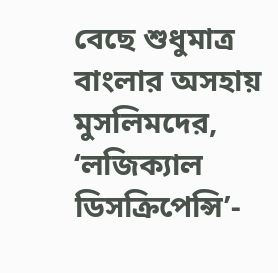বেছে শুধুমাত্র বাংলার অসহায় মুসলিমদের, ‘লজিক্যাল ডিসক্রিপেন্সি’-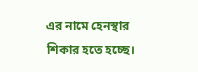এর নামে হেনস্থার শিকার হতে হচ্ছে।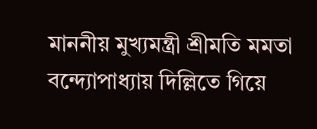মাননীয় মুখ্যমন্ত্রী শ্রীমতি মমতা বন্দ্যোপাধ্যায় দিল্লিতে গিয়ে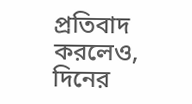প্রতিবাদ করলেও, দিনের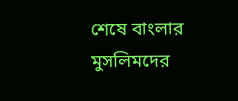শেষে বাংলার মুসলিমদের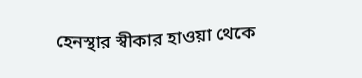হেনস্থার স্বীকার হাওয়া থেকে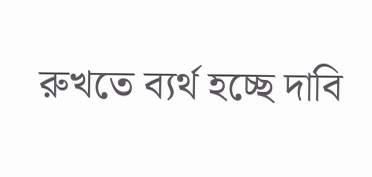রুখতে ব্যর্থ হচ্ছে দাবি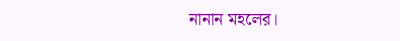নানান মহলের।